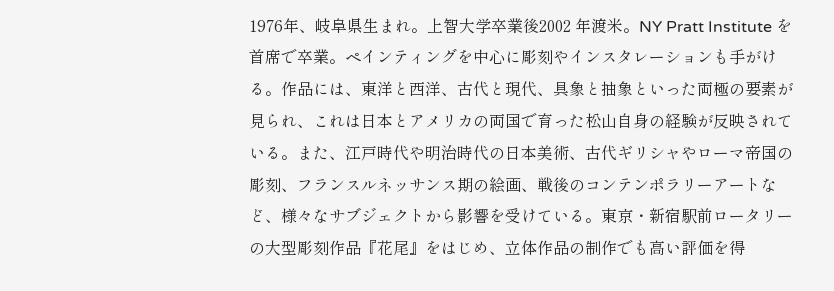1976年、岐阜県生まれ。上智大学卒業後2002 年渡米。NY Pratt Institute を首席で卒業。ペインティングを中心に彫刻やインスタレーションも手がける。作品には、東洋と西洋、古代と現代、具象と抽象といった両極の要素が見られ、これは日本とアメリカの両国で育った松山自身の経験が反映されている。また、江戸時代や明治時代の日本美術、古代ギリシャやローマ帝国の彫刻、フランスルネッサンス期の絵画、戦後のコンテンポラリーアートなど、様々なサブジェクトから影響を受けている。東京・新宿駅前ロータリーの大型彫刻作品『花尾』をはじめ、立体作品の制作でも高い評価を得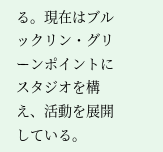る。現在はブルックリン・グリーンポイントにスタジオを構え、活動を展開している。